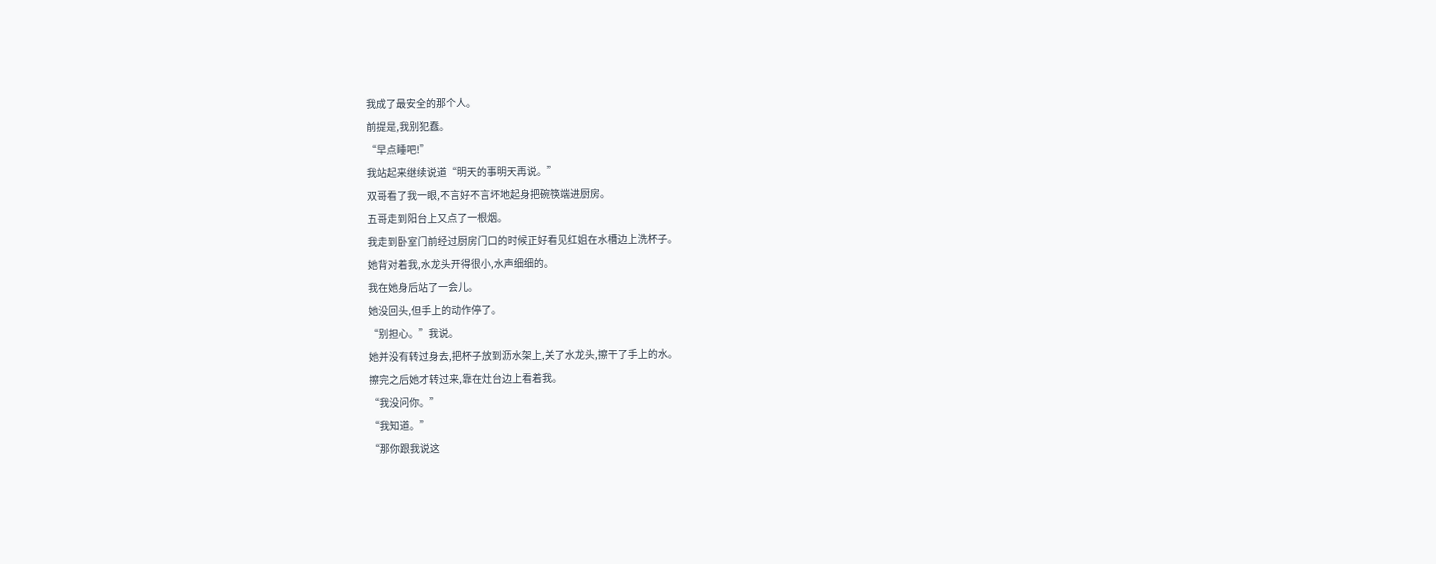我成了最安全的那个人。
前提是,我别犯蠢。
“早点睡吧!”
我站起来继续说道“明天的事明天再说。”
双哥看了我一眼,不言好不言坏地起身把碗筷端进厨房。
五哥走到阳台上又点了一根烟。
我走到卧室门前经过厨房门口的时候正好看见红姐在水槽边上洗杯子。
她背对着我,水龙头开得很小,水声细细的。
我在她身后站了一会儿。
她没回头,但手上的动作停了。
“别担心。”我说。
她并没有转过身去,把杯子放到沥水架上,关了水龙头,擦干了手上的水。
擦完之后她才转过来,靠在灶台边上看着我。
“我没问你。”
“我知道。”
“那你跟我说这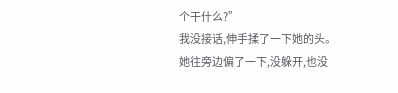个干什么?”
我没接话,伸手揉了一下她的头。
她往旁边偏了一下,没躲开,也没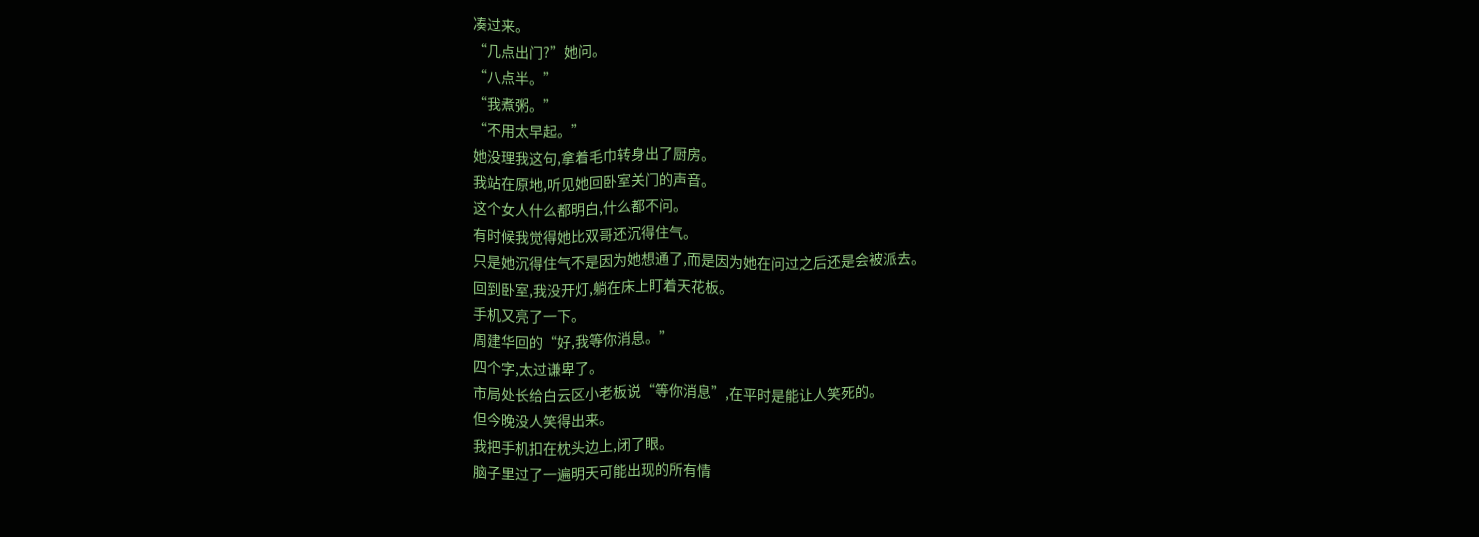凑过来。
“几点出门?”她问。
“八点半。”
“我煮粥。”
“不用太早起。”
她没理我这句,拿着毛巾转身出了厨房。
我站在原地,听见她回卧室关门的声音。
这个女人什么都明白,什么都不问。
有时候我觉得她比双哥还沉得住气。
只是她沉得住气不是因为她想通了,而是因为她在问过之后还是会被派去。
回到卧室,我没开灯,躺在床上盯着天花板。
手机又亮了一下。
周建华回的“好,我等你消息。”
四个字,太过谦卑了。
市局处长给白云区小老板说“等你消息”,在平时是能让人笑死的。
但今晚没人笑得出来。
我把手机扣在枕头边上,闭了眼。
脑子里过了一遍明天可能出现的所有情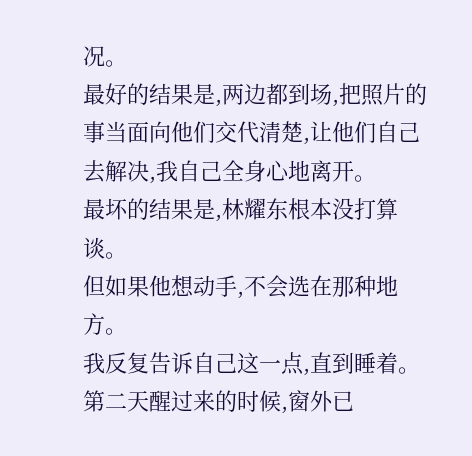况。
最好的结果是,两边都到场,把照片的事当面向他们交代清楚,让他们自己去解决,我自己全身心地离开。
最坏的结果是,林耀东根本没打算谈。
但如果他想动手,不会选在那种地方。
我反复告诉自己这一点,直到睡着。
第二天醒过来的时候,窗外已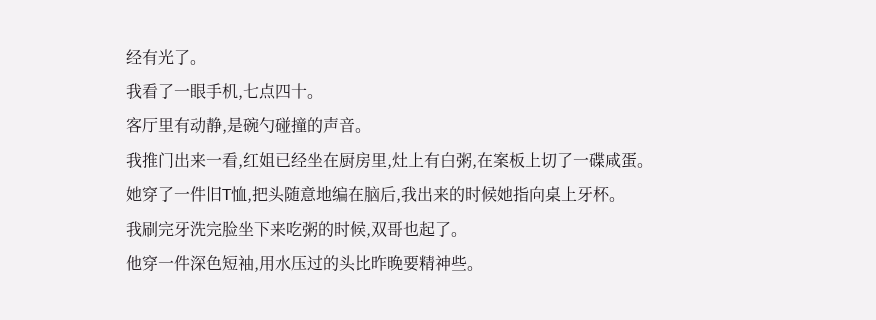经有光了。
我看了一眼手机,七点四十。
客厅里有动静,是碗勺碰撞的声音。
我推门出来一看,红姐已经坐在厨房里,灶上有白粥,在案板上切了一碟咸蛋。
她穿了一件旧T恤,把头随意地编在脑后,我出来的时候她指向桌上牙杯。
我刷完牙洗完脸坐下来吃粥的时候,双哥也起了。
他穿一件深色短袖,用水压过的头比昨晚要精神些。